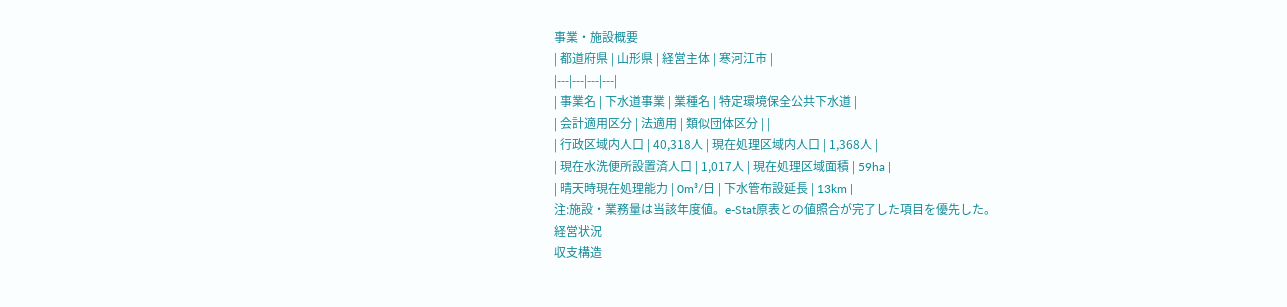事業・施設概要
| 都道府県 | 山形県 | 経営主体 | 寒河江市 |
|---|---|---|---|
| 事業名 | 下水道事業 | 業種名 | 特定環境保全公共下水道 |
| 会計適用区分 | 法適用 | 類似団体区分 | |
| 行政区域内人口 | 40,318人 | 現在処理区域内人口 | 1,368人 |
| 現在水洗便所設置済人口 | 1,017人 | 現在処理区域面積 | 59ha |
| 晴天時現在処理能力 | 0m³/日 | 下水管布設延長 | 13km |
注:施設・業務量は当該年度値。e-Stat原表との値照合が完了した項目を優先した。
経営状況
収支構造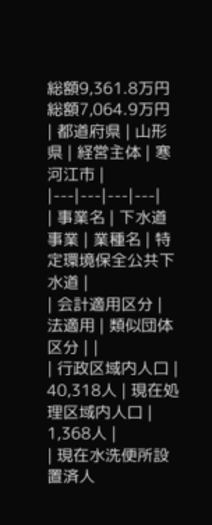総額9,361.8万円
総額7,064.9万円
| 都道府県 | 山形県 | 経営主体 | 寒河江市 |
|---|---|---|---|
| 事業名 | 下水道事業 | 業種名 | 特定環境保全公共下水道 |
| 会計適用区分 | 法適用 | 類似団体区分 | |
| 行政区域内人口 | 40,318人 | 現在処理区域内人口 | 1,368人 |
| 現在水洗便所設置済人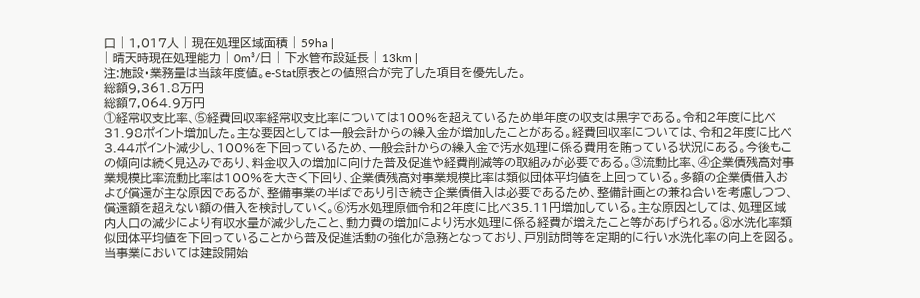口 | 1,017人 | 現在処理区域面積 | 59ha |
| 晴天時現在処理能力 | 0m³/日 | 下水管布設延長 | 13km |
注:施設・業務量は当該年度値。e-Stat原表との値照合が完了した項目を優先した。
総額9,361.8万円
総額7,064.9万円
①経常収支比率、⑤経費回収率経常収支比率については100%を超えているため単年度の収支は黒字である。令和2年度に比べ31.98ポイント増加した。主な要因としては一般会計からの繰入金が増加したことがある。経費回収率については、令和2年度に比べ3.44ポイント減少し、100%を下回っているため、一般会計からの繰入金で汚水処理に係る費用を賄っている状況にある。今後もこの傾向は続く見込みであり、料金収入の増加に向けた普及促進や経費削減等の取組みが必要である。③流動比率、④企業債残高対事業規模比率流動比率は100%を大きく下回り、企業債残高対事業規模比率は類似団体平均値を上回っている。多額の企業債借入および償還が主な原因であるが、整備事業の半ばであり引き続き企業債借入は必要であるため、整備計画との兼ね合いを考慮しつつ、償還額を超えない額の借入を検討していく。⑥汚水処理原価令和2年度に比べ35.11円増加している。主な原因としては、処理区域内人口の減少により有収水量が減少したこと、動力費の増加により汚水処理に係る経費が増えたこと等があげられる。⑧水洗化率類似団体平均値を下回っていることから普及促進活動の強化が急務となっており、戸別訪問等を定期的に行い水洗化率の向上を図る。
当事業においては建設開始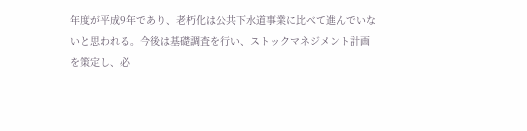年度が平成9年であり、老朽化は公共下水道事業に比べて進んでいないと思われる。今後は基礎調査を行い、ストックマネジメント計画を策定し、必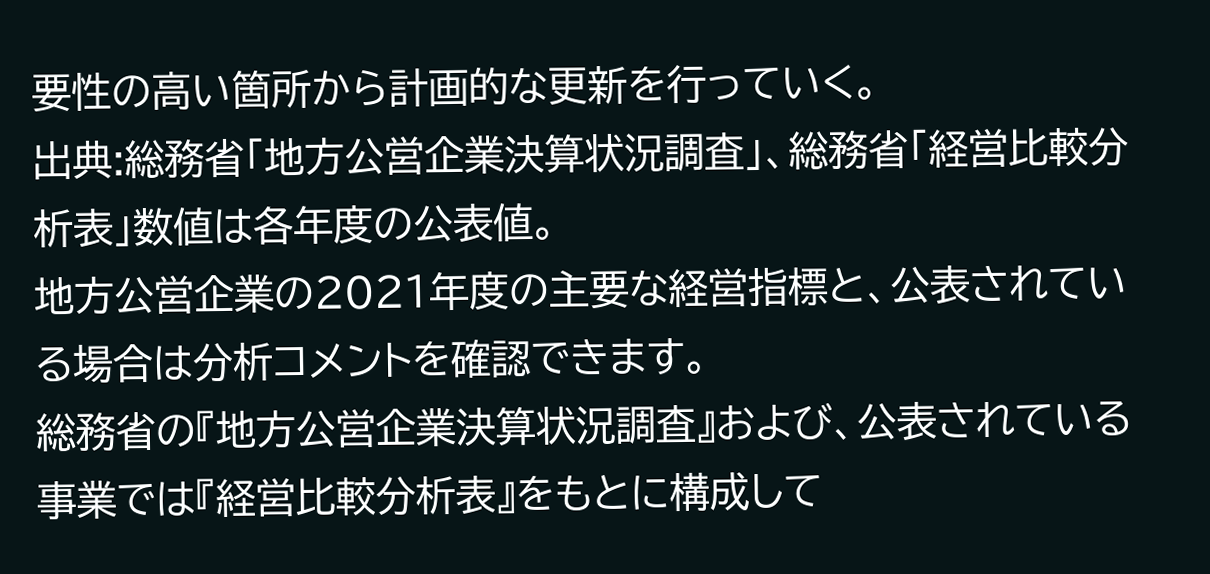要性の高い箇所から計画的な更新を行っていく。
出典:総務省「地方公営企業決算状況調査」、総務省「経営比較分析表」数値は各年度の公表値。
地方公営企業の2021年度の主要な経営指標と、公表されている場合は分析コメントを確認できます。
総務省の『地方公営企業決算状況調査』および、公表されている事業では『経営比較分析表』をもとに構成して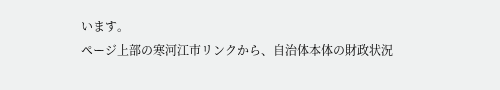います。
ページ上部の寒河江市リンクから、自治体本体の財政状況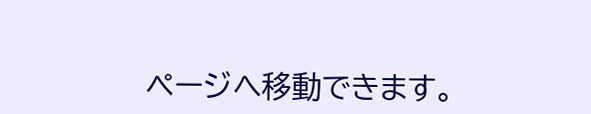ページへ移動できます。